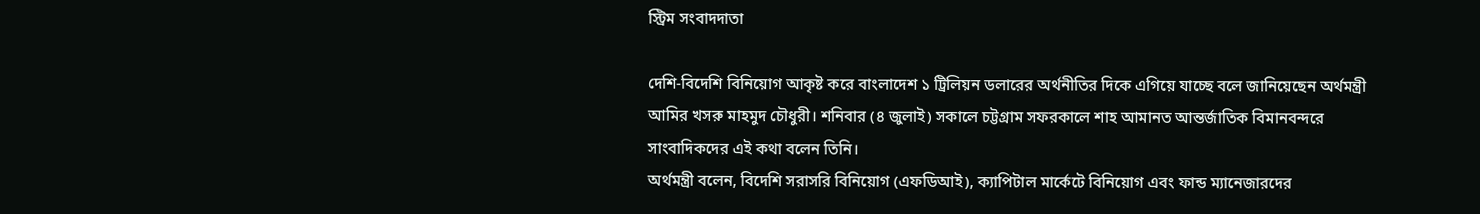স্ট্রিম সংবাদদাতা

দেশি-বিদেশি বিনিয়োগ আকৃষ্ট করে বাংলাদেশ ১ ট্রিলিয়ন ডলারের অর্থনীতির দিকে এগিয়ে যাচ্ছে বলে জানিয়েছেন অর্থমন্ত্রী আমির খসরু মাহমুদ চৌধুরী। শনিবার (৪ জুলাই) সকালে চট্টগ্রাম সফরকালে শাহ আমানত আন্তর্জাতিক বিমানবন্দরে সাংবাদিকদের এই কথা বলেন তিনি।
অর্থমন্ত্রী বলেন, বিদেশি সরাসরি বিনিয়োগ (এফডিআই), ক্যাপিটাল মার্কেটে বিনিয়োগ এবং ফান্ড ম্যানেজারদের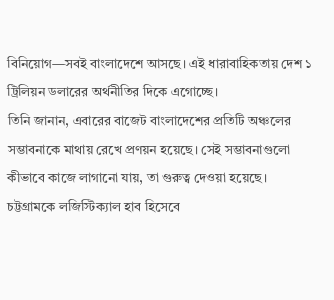বিনিয়োগ—সবই বাংলাদেশে আসছে। এই ধারাবাহিকতায় দেশ ১ ট্রিলিয়ন ডলারের অর্থনীতির দিকে এগোচ্ছে।
তিনি জানান, এবারের বাজেট বাংলাদেশের প্রতিটি অঞ্চলের সম্ভাবনাকে মাথায় রেখে প্রণয়ন হয়েছে। সেই সম্ভাবনাগুলো কীভাবে কাজে লাগানো যায়, তা গুরুত্ব দেওয়া হয়েছে।
চট্টগ্রামকে লজিস্টিক্যাল হাব হিসেবে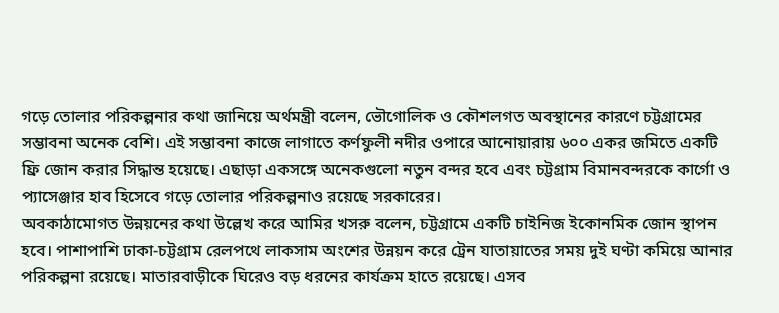গড়ে তোলার পরিকল্পনার কথা জানিয়ে অর্থমন্ত্রী বলেন, ভৌগোলিক ও কৌশলগত অবস্থানের কারণে চট্টগ্রামের সম্ভাবনা অনেক বেশি। এই সম্ভাবনা কাজে লাগাতে কর্ণফুলী নদীর ওপারে আনোয়ারায় ৬০০ একর জমিতে একটি ফ্রি জোন করার সিদ্ধান্ত হয়েছে। এছাড়া একসঙ্গে অনেকগুলো নতুন বন্দর হবে এবং চট্টগ্রাম বিমানবন্দরকে কার্গো ও প্যাসেঞ্জার হাব হিসেবে গড়ে তোলার পরিকল্পনাও রয়েছে সরকারের।
অবকাঠামোগত উন্নয়নের কথা উল্লেখ করে আমির খসরু বলেন, চট্টগ্রামে একটি চাইনিজ ইকোনমিক জোন স্থাপন হবে। পাশাপাশি ঢাকা-চট্টগ্রাম রেলপথে লাকসাম অংশের উন্নয়ন করে ট্রেন যাতায়াতের সময় দুই ঘণ্টা কমিয়ে আনার পরিকল্পনা রয়েছে। মাতারবাড়ীকে ঘিরেও বড় ধরনের কার্যক্রম হাতে রয়েছে। এসব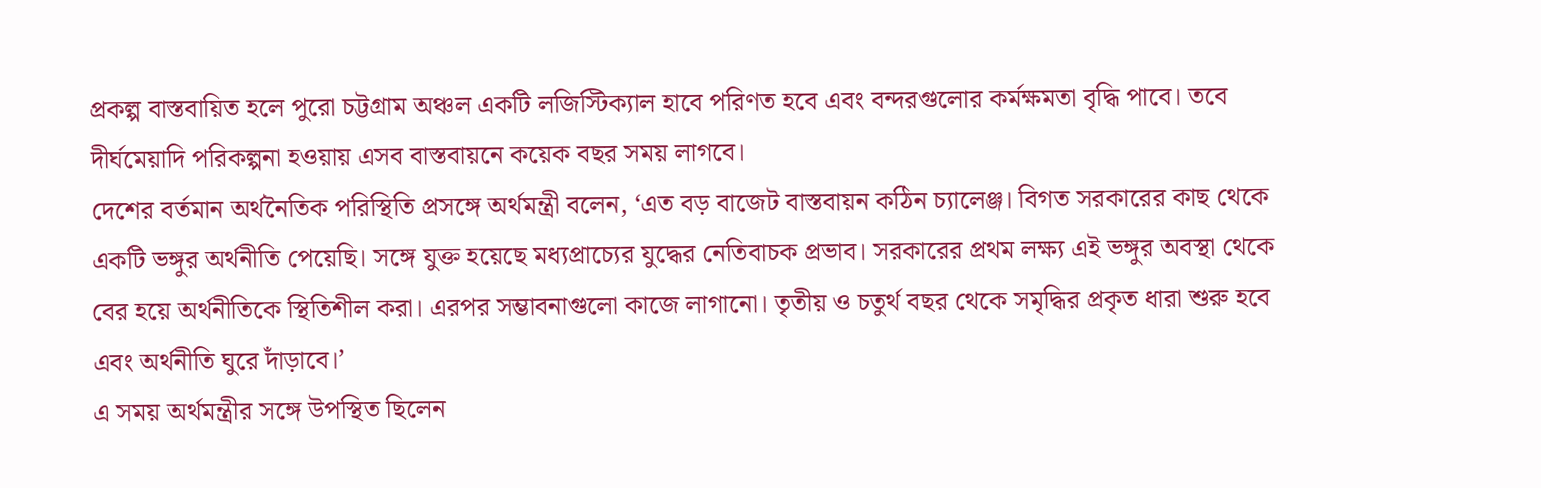প্রকল্প বাস্তবায়িত হলে পুরো চট্টগ্রাম অঞ্চল একটি লজিস্টিক্যাল হাবে পরিণত হবে এবং বন্দরগুলোর কর্মক্ষমতা বৃদ্ধি পাবে। তবে দীর্ঘমেয়াদি পরিকল্পনা হওয়ায় এসব বাস্তবায়নে কয়েক বছর সময় লাগবে।
দেশের বর্তমান অর্থনৈতিক পরিস্থিতি প্রসঙ্গে অর্থমন্ত্রী বলেন, ‘এত বড় বাজেট বাস্তবায়ন কঠিন চ্যালেঞ্জ। বিগত সরকারের কাছ থেকে একটি ভঙ্গুর অর্থনীতি পেয়েছি। সঙ্গে যুক্ত হয়েছে মধ্যপ্রাচ্যের যুদ্ধের নেতিবাচক প্রভাব। সরকারের প্রথম লক্ষ্য এই ভঙ্গুর অবস্থা থেকে বের হয়ে অর্থনীতিকে স্থিতিশীল করা। এরপর সম্ভাবনাগুলো কাজে লাগানো। তৃতীয় ও চতুর্থ বছর থেকে সমৃদ্ধির প্রকৃত ধারা শুরু হবে এবং অর্থনীতি ঘুরে দাঁড়াবে।’
এ সময় অর্থমন্ত্রীর সঙ্গে উপস্থিত ছিলেন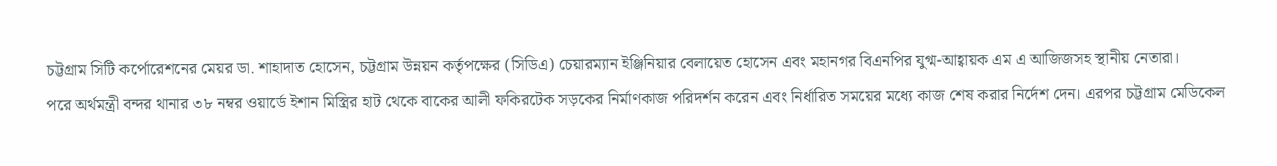চট্টগ্রাম সিটি কর্পোরেশনের মেয়র ডা. শাহাদাত হোসেন, চট্টগ্রাম উন্নয়ন কর্তৃপক্ষের (সিডিএ) চেয়ারম্যান ইঞ্জিনিয়ার বেলায়েত হোসেন এবং মহানগর বিএনপির যুগ্ম-আহ্বায়ক এম এ আজিজসহ স্থানীয় নেতারা।
পরে অর্থমন্ত্রী বন্দর থানার ৩৮ নম্বর ওয়ার্ডে ইশান মিস্ত্রির হাট থেকে বাকের আলী ফকিরটেক সড়কের নির্মাণকাজ পরিদর্শন করেন এবং নির্ধারিত সময়ের মধ্যে কাজ শেষ করার নির্দেশ দেন। এরপর চট্টগ্রাম মেডিকেল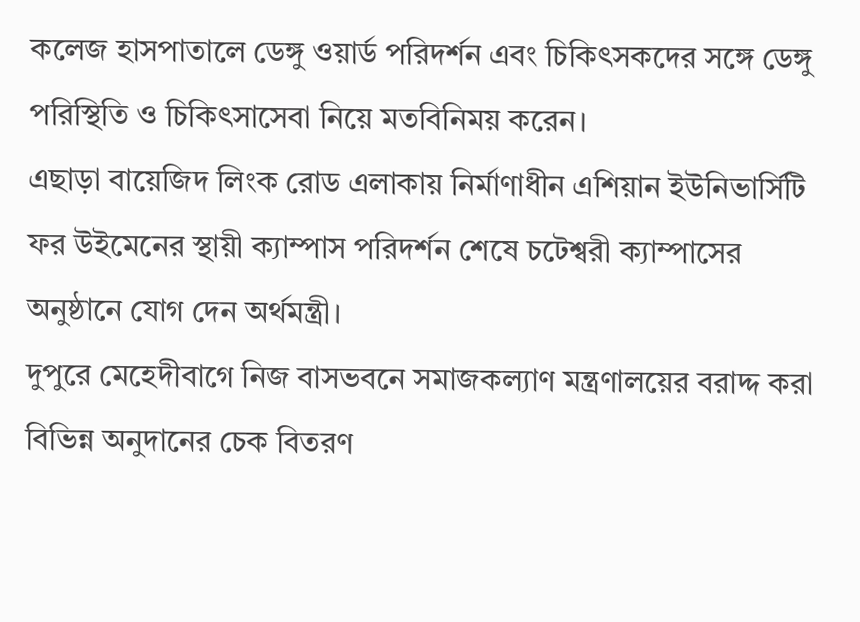কলেজ হাসপাতালে ডেঙ্গু ওয়ার্ড পরিদর্শন এবং চিকিৎসকদের সঙ্গে ডেঙ্গু পরিস্থিতি ও চিকিৎসাসেবা নিয়ে মতবিনিময় করেন।
এছাড়া বায়েজিদ লিংক রোড এলাকায় নির্মাণাধীন এশিয়ান ইউনিভার্সিটি ফর উইমেনের স্থায়ী ক্যাম্পাস পরিদর্শন শেষে চটেশ্বরী ক্যাম্পাসের অনুষ্ঠানে যোগ দেন অর্থমন্ত্রী।
দুপুরে মেহেদীবাগে নিজ বাসভবনে সমাজকল্যাণ মন্ত্রণালয়ের বরাদ্দ করা বিভিন্ন অনুদানের চেক বিতরণ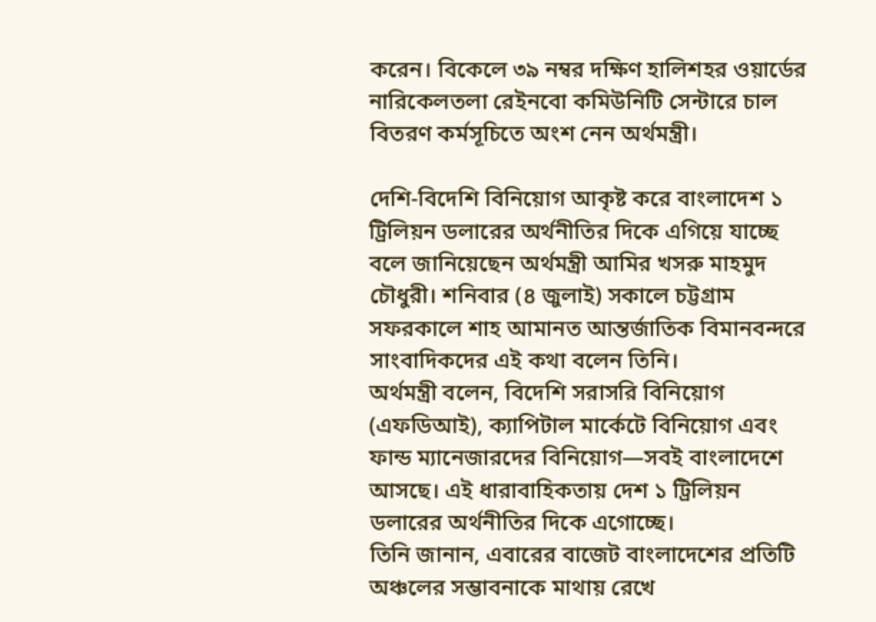করেন। বিকেলে ৩৯ নম্বর দক্ষিণ হালিশহর ওয়ার্ডের নারিকেলতলা রেইনবো কমিউনিটি সেন্টারে চাল বিতরণ কর্মসূচিতে অংশ নেন অর্থমন্ত্রী।

দেশি-বিদেশি বিনিয়োগ আকৃষ্ট করে বাংলাদেশ ১ ট্রিলিয়ন ডলারের অর্থনীতির দিকে এগিয়ে যাচ্ছে বলে জানিয়েছেন অর্থমন্ত্রী আমির খসরু মাহমুদ চৌধুরী। শনিবার (৪ জুলাই) সকালে চট্টগ্রাম সফরকালে শাহ আমানত আন্তর্জাতিক বিমানবন্দরে সাংবাদিকদের এই কথা বলেন তিনি।
অর্থমন্ত্রী বলেন, বিদেশি সরাসরি বিনিয়োগ (এফডিআই), ক্যাপিটাল মার্কেটে বিনিয়োগ এবং ফান্ড ম্যানেজারদের বিনিয়োগ—সবই বাংলাদেশে আসছে। এই ধারাবাহিকতায় দেশ ১ ট্রিলিয়ন ডলারের অর্থনীতির দিকে এগোচ্ছে।
তিনি জানান, এবারের বাজেট বাংলাদেশের প্রতিটি অঞ্চলের সম্ভাবনাকে মাথায় রেখে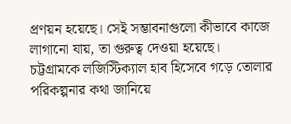প্রণয়ন হয়েছে। সেই সম্ভাবনাগুলো কীভাবে কাজে লাগানো যায়, তা গুরুত্ব দেওয়া হয়েছে।
চট্টগ্রামকে লজিস্টিক্যাল হাব হিসেবে গড়ে তোলার পরিকল্পনার কথা জানিয়ে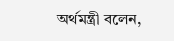অর্থমন্ত্রী বলেন,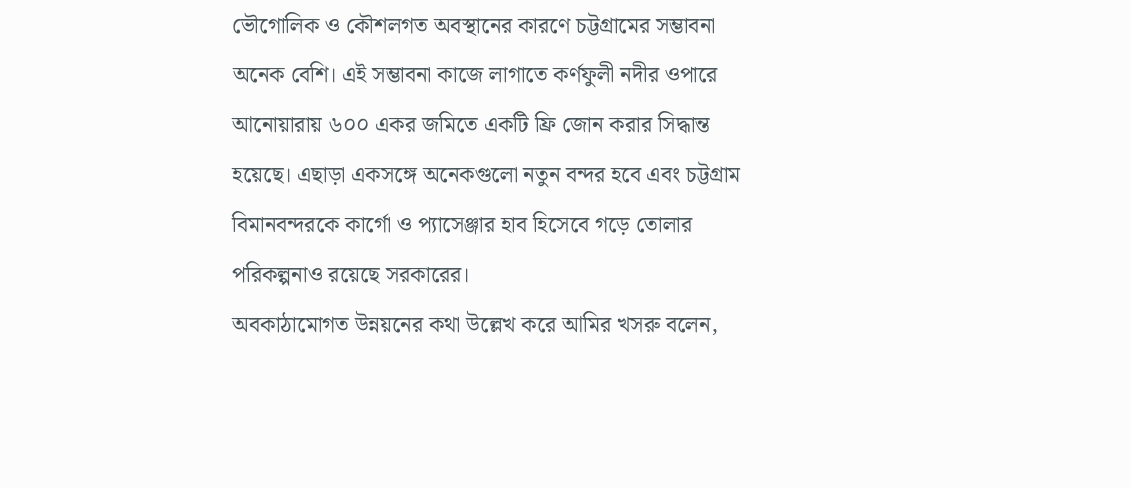ভৌগোলিক ও কৌশলগত অবস্থানের কারণে চট্টগ্রামের সম্ভাবনা অনেক বেশি। এই সম্ভাবনা কাজে লাগাতে কর্ণফুলী নদীর ওপারে আনোয়ারায় ৬০০ একর জমিতে একটি ফ্রি জোন করার সিদ্ধান্ত হয়েছে। এছাড়া একসঙ্গে অনেকগুলো নতুন বন্দর হবে এবং চট্টগ্রাম বিমানবন্দরকে কার্গো ও প্যাসেঞ্জার হাব হিসেবে গড়ে তোলার পরিকল্পনাও রয়েছে সরকারের।
অবকাঠামোগত উন্নয়নের কথা উল্লেখ করে আমির খসরু বলেন,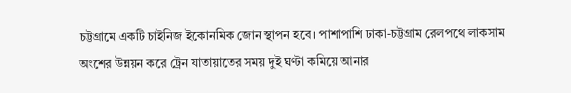চট্টগ্রামে একটি চাইনিজ ইকোনমিক জোন স্থাপন হবে। পাশাপাশি ঢাকা-চট্টগ্রাম রেলপথে লাকসাম অংশের উন্নয়ন করে ট্রেন যাতায়াতের সময় দুই ঘণ্টা কমিয়ে আনার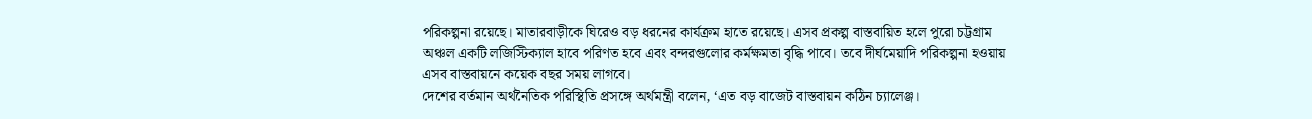পরিকল্পনা রয়েছে। মাতারবাড়ীকে ঘিরেও বড় ধরনের কার্যক্রম হাতে রয়েছে। এসব প্রকল্প বাস্তবায়িত হলে পুরো চট্টগ্রাম অঞ্চল একটি লজিস্টিক্যাল হাবে পরিণত হবে এবং বন্দরগুলোর কর্মক্ষমতা বৃদ্ধি পাবে। তবে দীর্ঘমেয়াদি পরিকল্পনা হওয়ায় এসব বাস্তবায়নে কয়েক বছর সময় লাগবে।
দেশের বর্তমান অর্থনৈতিক পরিস্থিতি প্রসঙ্গে অর্থমন্ত্রী বলেন, ‘এত বড় বাজেট বাস্তবায়ন কঠিন চ্যালেঞ্জ।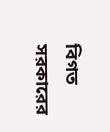বিগত সরকারের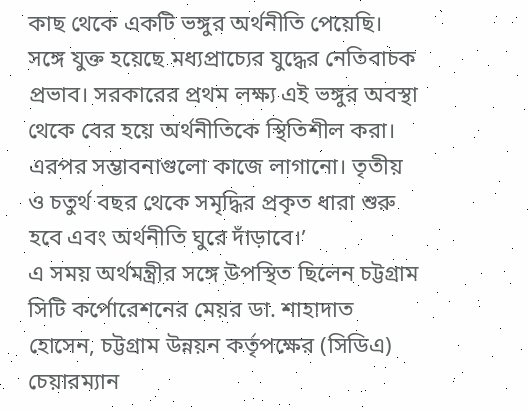কাছ থেকে একটি ভঙ্গুর অর্থনীতি পেয়েছি। সঙ্গে যুক্ত হয়েছে মধ্যপ্রাচ্যের যুদ্ধের নেতিবাচক প্রভাব। সরকারের প্রথম লক্ষ্য এই ভঙ্গুর অবস্থা থেকে বের হয়ে অর্থনীতিকে স্থিতিশীল করা। এরপর সম্ভাবনাগুলো কাজে লাগানো। তৃতীয় ও চতুর্থ বছর থেকে সমৃদ্ধির প্রকৃত ধারা শুরু হবে এবং অর্থনীতি ঘুরে দাঁড়াবে।’
এ সময় অর্থমন্ত্রীর সঙ্গে উপস্থিত ছিলেন চট্টগ্রাম সিটি কর্পোরেশনের মেয়র ডা. শাহাদাত হোসেন, চট্টগ্রাম উন্নয়ন কর্তৃপক্ষের (সিডিএ) চেয়ারম্যান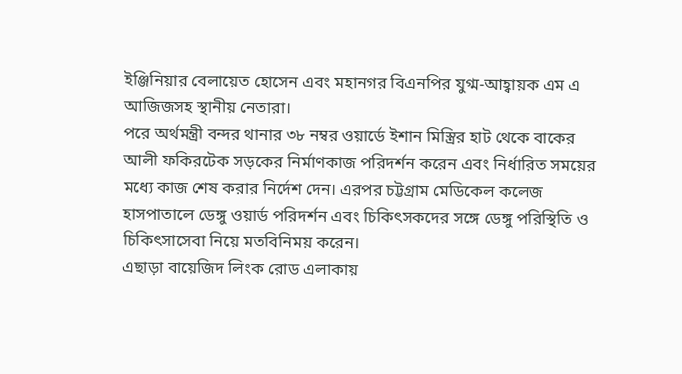ইঞ্জিনিয়ার বেলায়েত হোসেন এবং মহানগর বিএনপির যুগ্ম-আহ্বায়ক এম এ আজিজসহ স্থানীয় নেতারা।
পরে অর্থমন্ত্রী বন্দর থানার ৩৮ নম্বর ওয়ার্ডে ইশান মিস্ত্রির হাট থেকে বাকের আলী ফকিরটেক সড়কের নির্মাণকাজ পরিদর্শন করেন এবং নির্ধারিত সময়ের মধ্যে কাজ শেষ করার নির্দেশ দেন। এরপর চট্টগ্রাম মেডিকেল কলেজ হাসপাতালে ডেঙ্গু ওয়ার্ড পরিদর্শন এবং চিকিৎসকদের সঙ্গে ডেঙ্গু পরিস্থিতি ও চিকিৎসাসেবা নিয়ে মতবিনিময় করেন।
এছাড়া বায়েজিদ লিংক রোড এলাকায়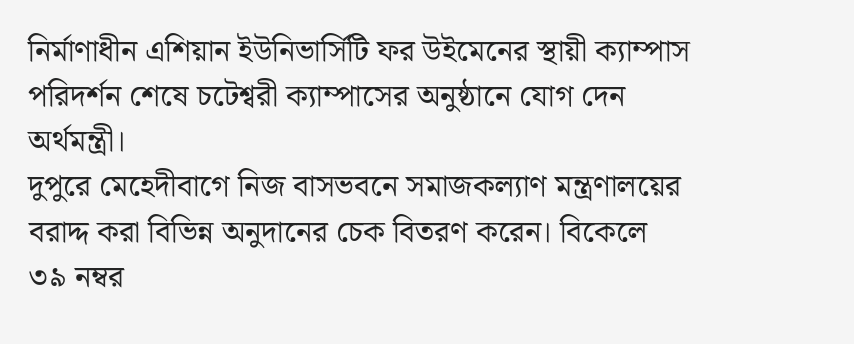নির্মাণাধীন এশিয়ান ইউনিভার্সিটি ফর উইমেনের স্থায়ী ক্যাম্পাস পরিদর্শন শেষে চটেশ্বরী ক্যাম্পাসের অনুষ্ঠানে যোগ দেন অর্থমন্ত্রী।
দুপুরে মেহেদীবাগে নিজ বাসভবনে সমাজকল্যাণ মন্ত্রণালয়ের বরাদ্দ করা বিভিন্ন অনুদানের চেক বিতরণ করেন। বিকেলে ৩৯ নম্বর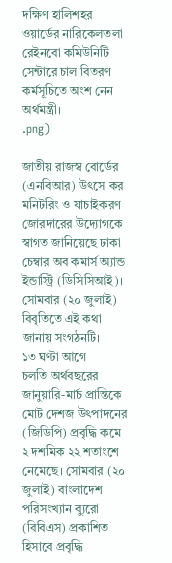দক্ষিণ হালিশহর ওয়ার্ডের নারিকেলতলা রেইনবো কমিউনিটি সেন্টারে চাল বিতরণ কর্মসূচিতে অংশ নেন অর্থমন্ত্রী।
.png)

জাতীয় রাজস্ব বোর্ডের (এনবিআর) উৎসে কর মনিটরিং ও যাচাইকরণ জোরদারের উদ্যোগকে স্বাগত জানিয়েছে ঢাকা চেম্বার অব কমার্স অ্যান্ড ইন্ডাস্ট্রি (ডিসিসিআই)। সোমবার (২০ জুলাই) বিবৃতিতে এই কথা জানায় সংগঠনটি।
১৩ ঘণ্টা আগে
চলতি অর্থবছরের জানুয়ারি-মার্চ প্রান্তিকে মোট দেশজ উৎপাদনের (জিডিপি) প্রবৃদ্ধি কমে ২ দশমিক ২২ শতাংশে নেমেছে। সোমবার (২০ জুলাই) বাংলাদেশ পরিসংখ্যান ব্যুরো (বিবিএস) প্রকাশিত হিসাবে প্রবৃদ্ধি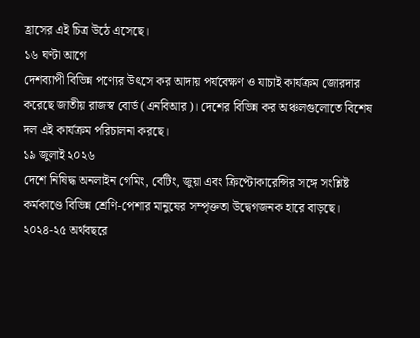হ্রাসের এই চিত্র উঠে এসেছে।
১৬ ঘণ্টা আগে
দেশব্যাপী বিভিন্ন পণ্যের উৎসে কর আদায় পর্যবেক্ষণ ও যাচাই কার্যক্রম জোরদার করেছে জাতীয় রাজস্ব বোর্ড (এনবিআর)। দেশের বিভিন্ন কর অঞ্চলগুলোতে বিশেষ দল এই কার্যক্রম পরিচালনা করছে।
১৯ জুলাই ২০২৬
দেশে নিষিদ্ধ অনলাইন গেমিং, বেটিং, জুয়া এবং ক্রিপ্টোকারেন্সির সঙ্গে সংশ্লিষ্ট কর্মকাণ্ডে বিভিন্ন শ্রেণি-পেশার মানুষের সম্পৃক্ততা উদ্বেগজনক হারে বাড়ছে। ২০২৪-২৫ অর্থবছরে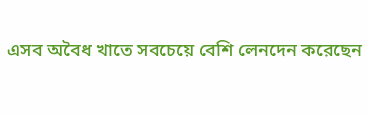এসব অবৈধ খাতে সবচেয়ে বেশি লেনদেন করেছেন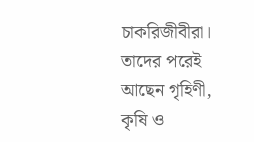চাকরিজীবীরা। তাদের পরেই আছেন গৃহিণী, কৃষি ও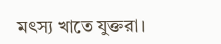মৎস্য খাতে যুক্তরা।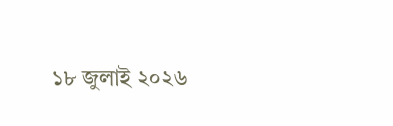১৮ জুলাই ২০২৬